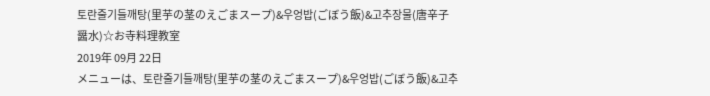토란줄기들깨탕(里芋の茎のえごまスープ)&우엉밥(ごぼう飯)&고추장물(唐辛子醤水)☆お寺料理教室
2019年 09月 22日
メニューは、토란줄기들깨탕(里芋の茎のえごまスープ)&우엉밥(ごぼう飯)&고추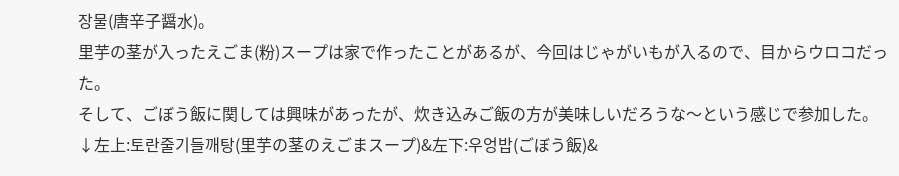장물(唐辛子醤水)。
里芋の茎が入ったえごま(粉)スープは家で作ったことがあるが、今回はじゃがいもが入るので、目からウロコだった。
そして、ごぼう飯に関しては興味があったが、炊き込みご飯の方が美味しいだろうな〜という感じで参加した。
↓左上:토란줄기들깨탕(里芋の茎のえごまスープ)&左下:우엉밥(ごぼう飯)&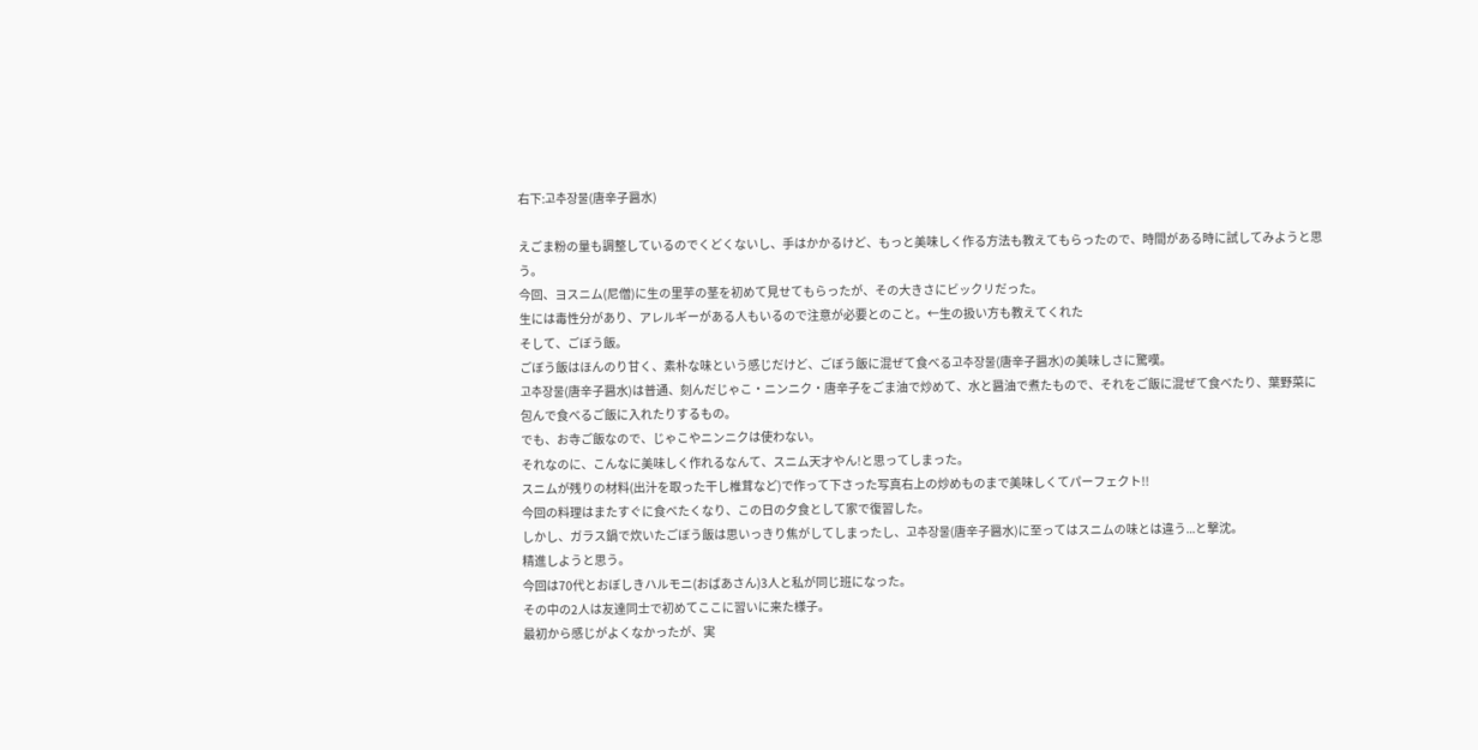右下:고추장물(唐辛子醤水)

えごま粉の量も調整しているのでくどくないし、手はかかるけど、もっと美味しく作る方法も教えてもらったので、時間がある時に試してみようと思う。
今回、ヨスニム(尼僧)に生の里芋の茎を初めて見せてもらったが、その大きさにビックリだった。
生には毒性分があり、アレルギーがある人もいるので注意が必要とのこと。←生の扱い方も教えてくれた
そして、ごぼう飯。
ごぼう飯はほんのり甘く、素朴な味という感じだけど、ごぼう飯に混ぜて食べる고추장물(唐辛子醤水)の美味しさに驚嘆。
고추장물(唐辛子醤水)は普通、刻んだじゃこ・ニンニク・唐辛子をごま油で炒めて、水と醤油で煮たもので、それをご飯に混ぜて食べたり、葉野菜に包んで食べるご飯に入れたりするもの。
でも、お寺ご飯なので、じゃこやニンニクは使わない。
それなのに、こんなに美味しく作れるなんて、スニム天才やん!と思ってしまった。
スニムが残りの材料(出汁を取った干し椎茸など)で作って下さった写真右上の炒めものまで美味しくてパーフェクト!!
今回の料理はまたすぐに食べたくなり、この日の夕食として家で復習した。
しかし、ガラス鍋で炊いたごぼう飯は思いっきり焦がしてしまったし、고추장물(唐辛子醤水)に至ってはスニムの味とは違う...と撃沈。
精進しようと思う。
今回は70代とおぼしきハルモニ(おばあさん)3人と私が同じ班になった。
その中の2人は友達同士で初めてここに習いに来た様子。
最初から感じがよくなかったが、実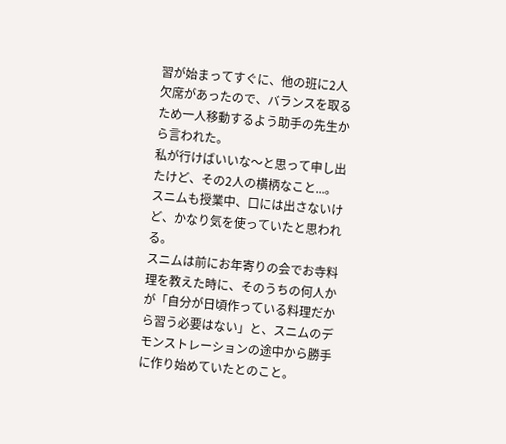習が始まってすぐに、他の班に2人欠席があったので、バランスを取るため一人移動するよう助手の先生から言われた。
私が行けばいいな〜と思って申し出たけど、その2人の横柄なこと...。
スニムも授業中、口には出さないけど、かなり気を使っていたと思われる。
スニムは前にお年寄りの会でお寺料理を教えた時に、そのうちの何人かが「自分が日頃作っている料理だから習う必要はない」と、スニムのデモンストレーションの途中から勝手に作り始めていたとのこと。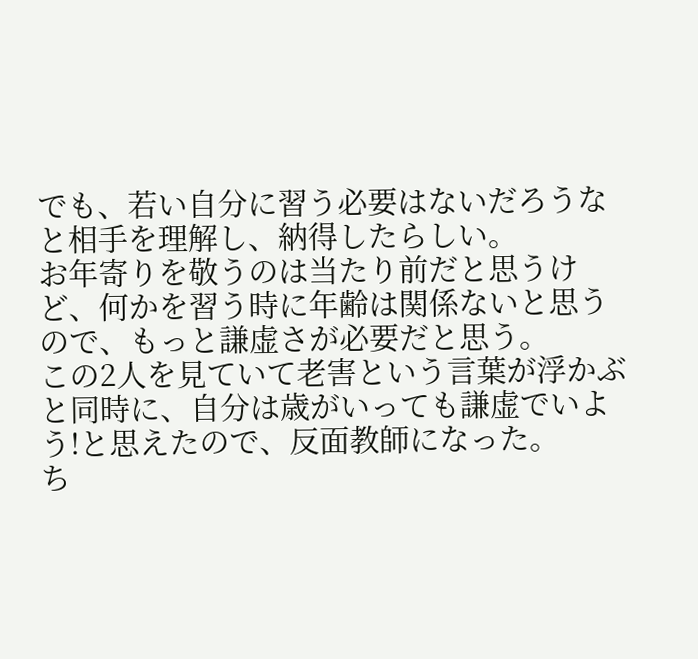でも、若い自分に習う必要はないだろうなと相手を理解し、納得したらしい。
お年寄りを敬うのは当たり前だと思うけど、何かを習う時に年齢は関係ないと思うので、もっと謙虚さが必要だと思う。
この2人を見ていて老害という言葉が浮かぶと同時に、自分は歳がいっても謙虚でいよう!と思えたので、反面教師になった。
ち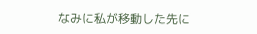なみに私が移動した先に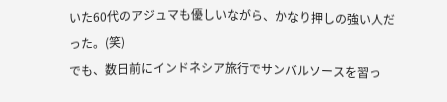いた60代のアジュマも優しいながら、かなり押しの強い人だった。(笑)
でも、数日前にインドネシア旅行でサンバルソースを習っ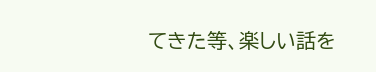てきた等、楽しい話を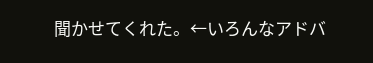聞かせてくれた。←いろんなアドバ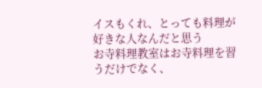イスもくれ、とっても料理が好きな人なんだと思う
お寺料理教室はお寺料理を習うだけでなく、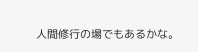人間修行の場でもあるかな。